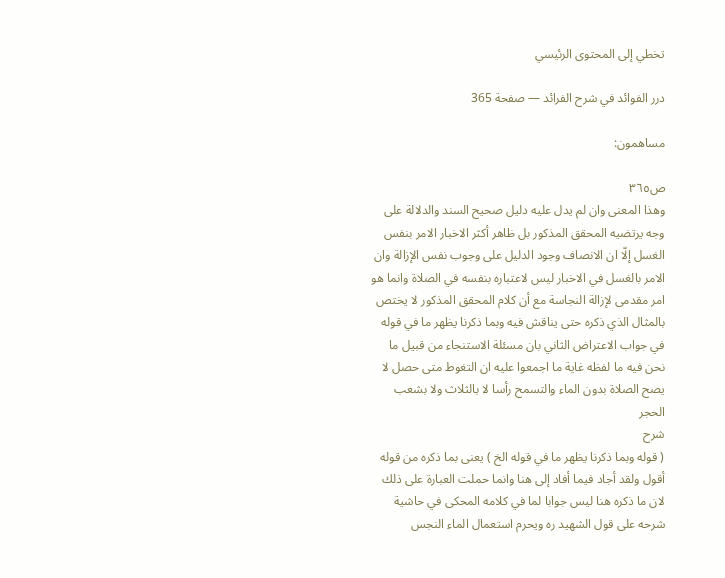تخطي إلى المحتوى الرئيسي

درر الفوائد في شرح الفرائد — صفحة 365

مساهمون:

ص٣٦٥
وهذا المعنى وان لم يدل عليه دليل صحيح السند والدلالة على وجه يرتضيه المحقق المذكور بل ظاهر أكثر الاخبار الامر بنفس الغسل إلّا ان الانصاف وجود الدليل على وجوب نفس الإزالة وان الامر بالغسل في الاخبار ليس لاعتباره بنفسه في الصلاة وانما هو امر مقدمى لإزالة النجاسة مع أن كلام المحقق المذكور لا يختص بالمثال الذي ذكره حتى يناقش فيه وبما ذكرنا يظهر ما في قوله في جواب الاعتراض الثاني بان مسئلة الاستنجاء من قبيل ما نحن فيه ما لفظه غاية ما اجمعوا عليه ان التغوط متى حصل لا يصح الصلاة بدون الماء والتسمح رأسا لا بالثلاث ولا بشعب الحجر
شرح
( قوله وبما ذكرنا يظهر ما في قوله الخ ) يعنى بما ذكره من قوله أقول ولقد أجاد فيما أفاد إلى هنا وانما حملت العبارة على ذلك لان ما ذكره هنا ليس جوابا لما في كلامه المحكى في حاشية شرحه على قول الشهيد ره ويحرم استعمال الماء النجس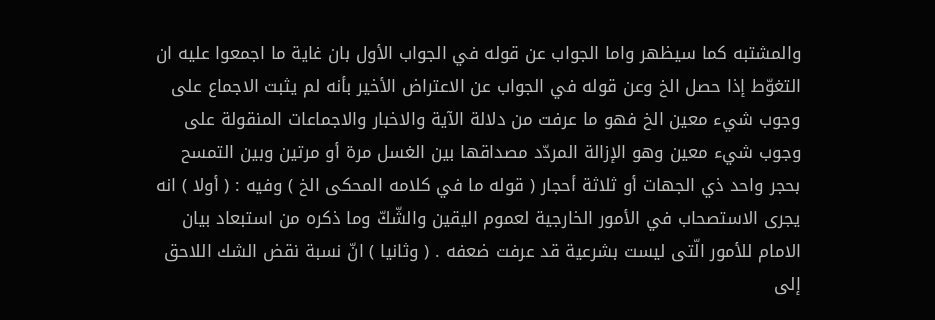والمشتبه كما سيظهر واما الجواب عن قوله في الجواب الأول بان غاية ما اجمعوا عليه ان التغوّط إذا حصل الخ وعن قوله في الجواب عن الاعتراض الأخير بأنه لم يثبت الاجماع على وجوب شيء معين الخ فهو ما عرفت من دلالة الآية والاخبار والاجماعات المنقولة على وجوب شيء معين وهو الإزالة المردّد مصداقها بين الغسل مرة أو مرتين وبين التمسح بحجر واحد ذي الجهات أو ثلاثة أحجار ( قوله ما في كلامه المحكى الخ ) وفيه : ( أولا ) انه يجرى الاستصحاب في الأمور الخارجية لعموم اليقين والشّكّ وما ذكره من استبعاد بيان الامام للأمور الّتى ليست بشرعية قد عرفت ضعفه . ( وثانيا ) انّ نسبة نقض الشك اللاحق إلى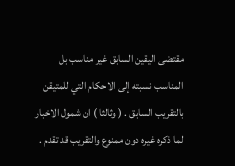مقتضى اليقين السابق غير مناسب بل المناسب نسبته إلى الاحكام التي للمتيقن بالتقريب السابق . ( وثالثا ) ان شمول الاخبار لما ذكره غيره دون ممنوع والتقريب قد تقدم .